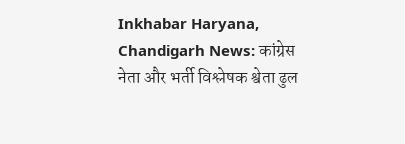Inkhabar Haryana, Chandigarh News: कांग्रेस नेता और भर्ती विश्लेषक श्वेता ढुल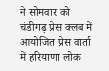ने सोमवार को चंडीगढ़ प्रेस क्लब में आयोजित प्रेस वार्ता में हरियाणा लोक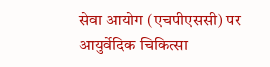सेवा आयोग (एचपीएससी) पर आयुर्वेदिक चिकित्सा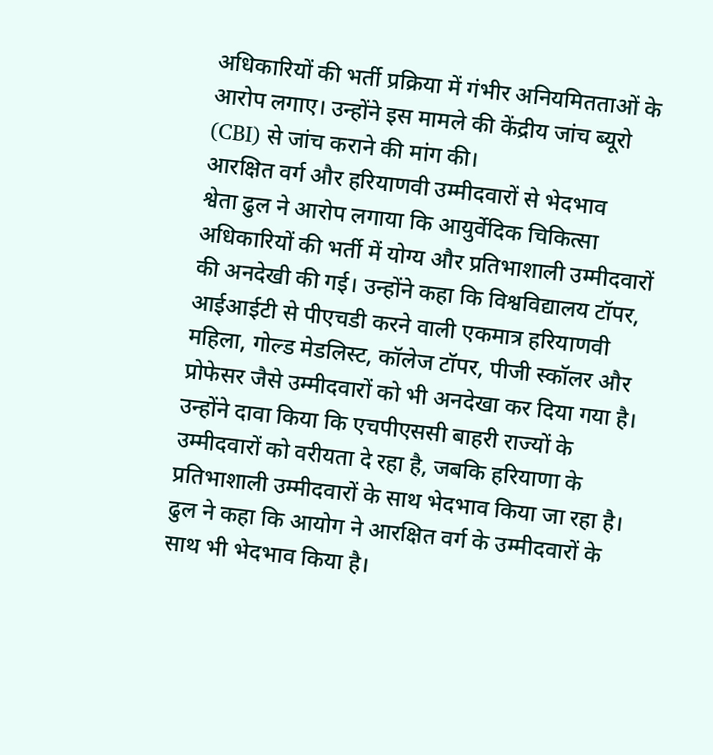अधिकारियों की भर्ती प्रक्रिया में गंभीर अनियमितताओं के आरोप लगाए। उन्होंने इस मामले की केंद्रीय जांच ब्यूरो (CBI) से जांच कराने की मांग की।
आरक्षित वर्ग और हरियाणवी उम्मीदवारों से भेदभाव
श्वेता ढुल ने आरोप लगाया कि आयुर्वेदिक चिकित्सा अधिकारियों की भर्ती में योग्य और प्रतिभाशाली उम्मीदवारों की अनदेखी की गई। उन्होंने कहा कि विश्वविद्यालय टॉपर, आईआईटी से पीएचडी करने वाली एकमात्र हरियाणवी महिला, गोल्ड मेडलिस्ट, कॉलेज टॉपर, पीजी स्कॉलर और प्रोफेसर जैसे उम्मीदवारों को भी अनदेखा कर दिया गया है। उन्होंने दावा किया कि एचपीएससी बाहरी राज्यों के उम्मीदवारों को वरीयता दे रहा है, जबकि हरियाणा के प्रतिभाशाली उम्मीदवारों के साथ भेदभाव किया जा रहा है।
ढुल ने कहा कि आयोग ने आरक्षित वर्ग के उम्मीदवारों के साथ भी भेदभाव किया है।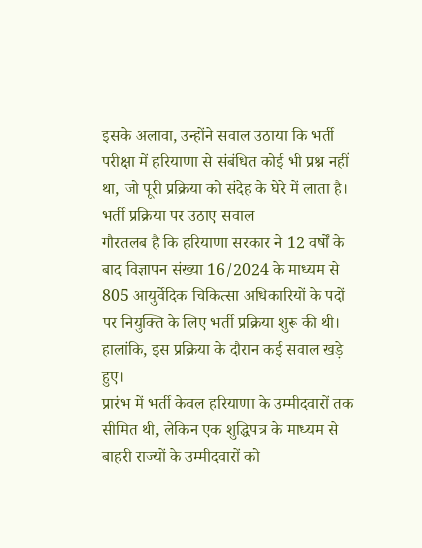इसके अलावा, उन्होंने सवाल उठाया कि भर्ती परीक्षा में हरियाणा से संबंधित कोई भी प्रश्न नहीं था, जो पूरी प्रक्रिया को संदेह के घेरे में लाता है।
भर्ती प्रक्रिया पर उठाए सवाल
गौरतलब है कि हरियाणा सरकार ने 12 वर्षों के बाद विज्ञापन संख्या 16/2024 के माध्यम से 805 आयुर्वेदिक चिकित्सा अधिकारियों के पदों पर नियुक्ति के लिए भर्ती प्रक्रिया शुरू की थी। हालांकि, इस प्रक्रिया के दौरान कई सवाल खड़े हुए।
प्रारंभ में भर्ती केवल हरियाणा के उम्मीदवारों तक सीमित थी, लेकिन एक शुद्धिपत्र के माध्यम से बाहरी राज्यों के उम्मीदवारों को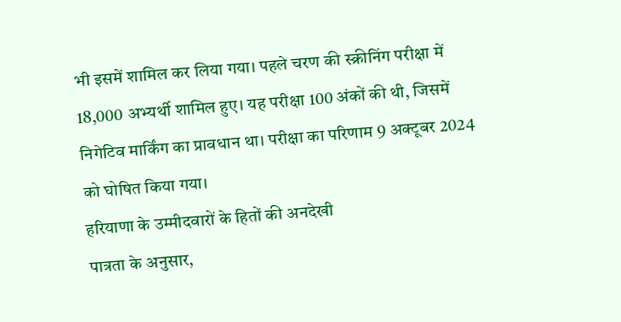भी इसमें शामिल कर लिया गया। पहले चरण की स्क्रीनिंग परीक्षा में 18,000 अभ्यर्थी शामिल हुए। यह परीक्षा 100 अंकों की थी, जिसमें निगेटिव मार्किंग का प्रावधान था। परीक्षा का परिणाम 9 अक्टूबर 2024 को घोषित किया गया।
हरियाणा के उम्मीदवारों के हितों की अनदेखी
पात्रता के अनुसार,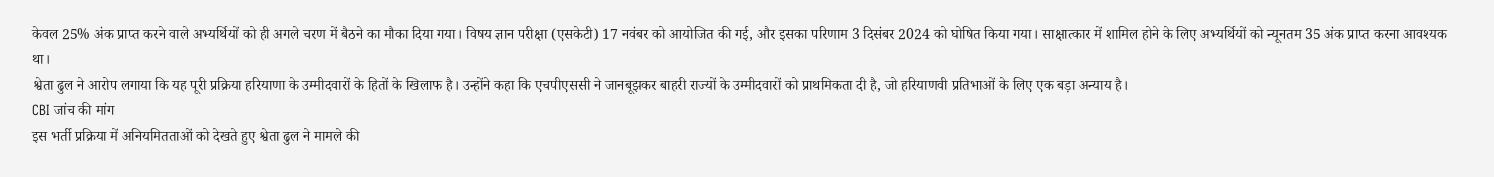केवल 25% अंक प्राप्त करने वाले अभ्यर्थियों को ही अगले चरण में बैठने का मौका दिया गया। विषय ज्ञान परीक्षा (एसकेटी) 17 नवंबर को आयोजित की गई, और इसका परिणाम 3 दिसंबर 2024 को घोषित किया गया। साक्षात्कार में शामिल होने के लिए अभ्यर्थियों को न्यूनतम 35 अंक प्राप्त करना आवश्यक था।
श्वेता ढुल ने आरोप लगाया कि यह पूरी प्रक्रिया हरियाणा के उम्मीदवारों के हितों के खिलाफ है। उन्होंने कहा कि एचपीएससी ने जानबूझकर बाहरी राज्यों के उम्मीदवारों को प्राथमिकता दी है, जो हरियाणवी प्रतिभाओं के लिए एक बड़ा अन्याय है।
CBI जांच की मांग
इस भर्ती प्रक्रिया में अनियमितताओं को देखते हुए श्वेता ढुल ने मामले की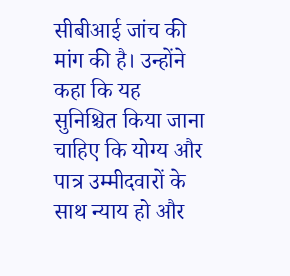सीबीआई जांच की मांग की है। उन्होंने कहा कि यह सुनिश्चित किया जाना चाहिए कि योग्य और पात्र उम्मीदवारों के साथ न्याय हो और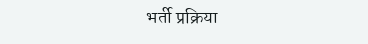भर्ती प्रक्रिया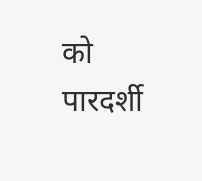को पारदर्शी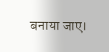बनाया जाए।